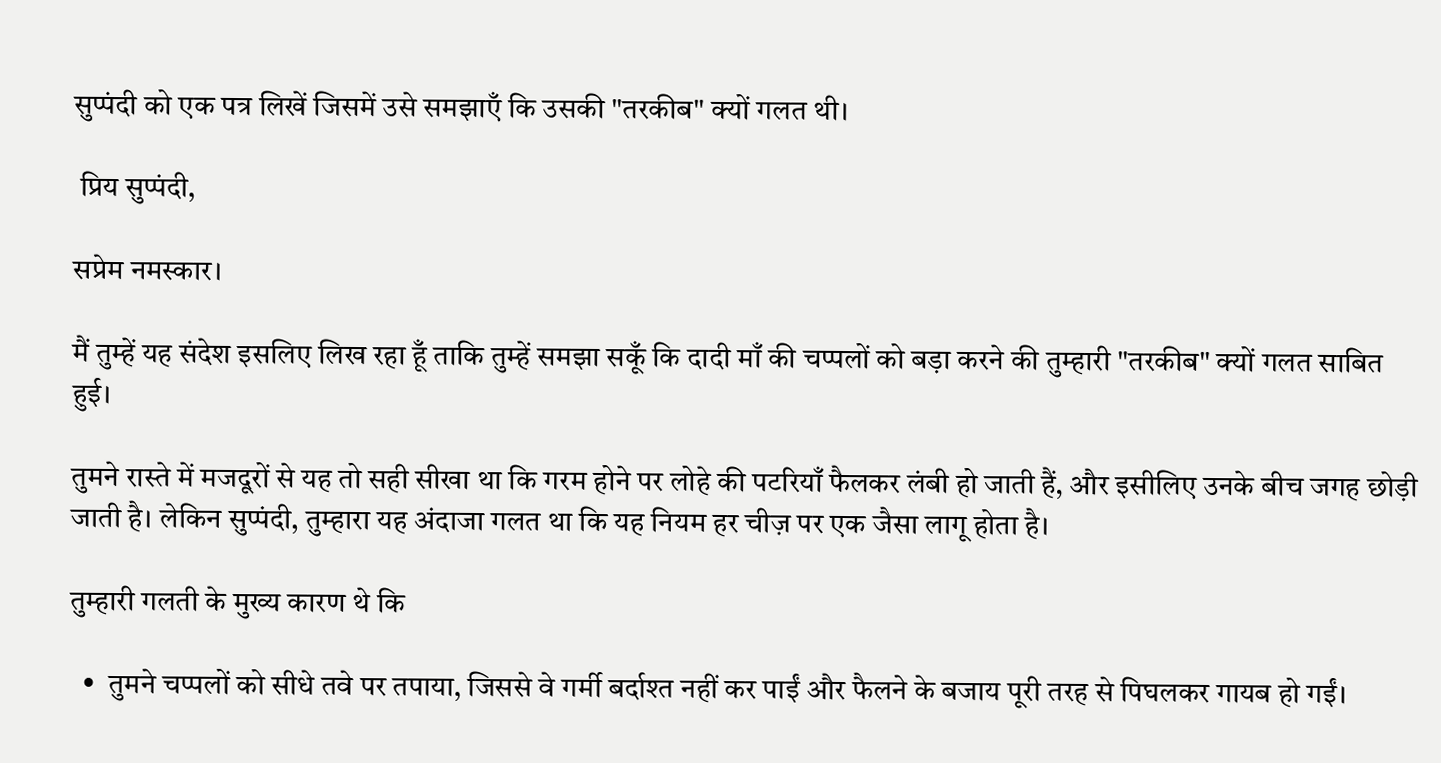सुप्पंदी को एक पत्र लिखें जिसमें उसे समझाएँ कि उसकी "तरकीब" क्यों गलत थी।

 प्रिय सुप्पंदी,

सप्रेम नमस्कार।

मैं तुम्हें यह संदेश इसलिए लिख रहा हूँ ताकि तुम्हें समझा सकूँ कि दादी माँ की चप्पलों को बड़ा करने की तुम्हारी "तरकीब" क्यों गलत साबित हुई।

तुमने रास्ते में मजदूरों से यह तो सही सीखा था कि गरम होने पर लोहे की पटरियाँ फैलकर लंबी हो जाती हैं, और इसीलिए उनके बीच जगह छोड़ी जाती है। लेकिन सुप्पंदी, तुम्हारा यह अंदाजा गलत था कि यह नियम हर चीज़ पर एक जैसा लागू होता है।

तुम्हारी गलती के मुख्य कारण थे कि

  •  तुमने चप्पलों को सीधे तवे पर तपाया, जिससे वे गर्मी बर्दाश्त नहीं कर पाईं और फैलने के बजाय पूरी तरह से पिघलकर गायब हो गईं।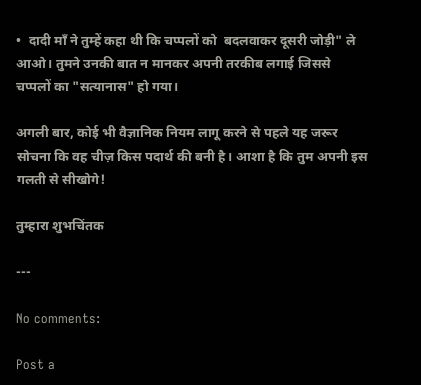•  दादी माँ ने तुम्हें कहा थी कि चप्पलों को  बदलवाकर दूसरी जोड़ी" ले आओ। तुमने उनकी बात न मानकर अपनी तरकीब लगाई जिससे  चप्पलों का "सत्यानास" हो गया।

अगली बार, कोई भी वैज्ञानिक नियम लागू करने से पहले यह जरूर सोचना कि वह चीज़ किस पदार्थ की बनी है। आशा है कि तुम अपनी इस गलती से सीखोगे!

तुम्हारा शुभचिंतक

---

No comments:

Post a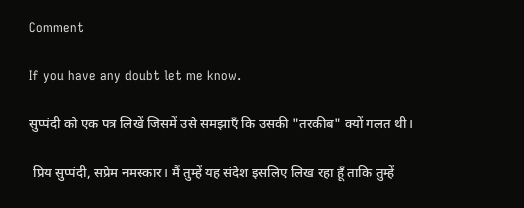Comment

If you have any doubt let me know.

सुप्पंदी को एक पत्र लिखें जिसमें उसे समझाएँ कि उसकी "तरकीब" क्यों गलत थी।

 प्रिय सुप्पंदी, सप्रेम नमस्कार। मैं तुम्हें यह संदेश इसलिए लिख रहा हूँ ताकि तुम्हें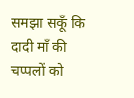समझा सकूँ कि दादी माँ की चप्पलों को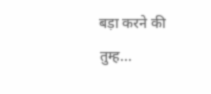बड़ा करने की तुम्ह...